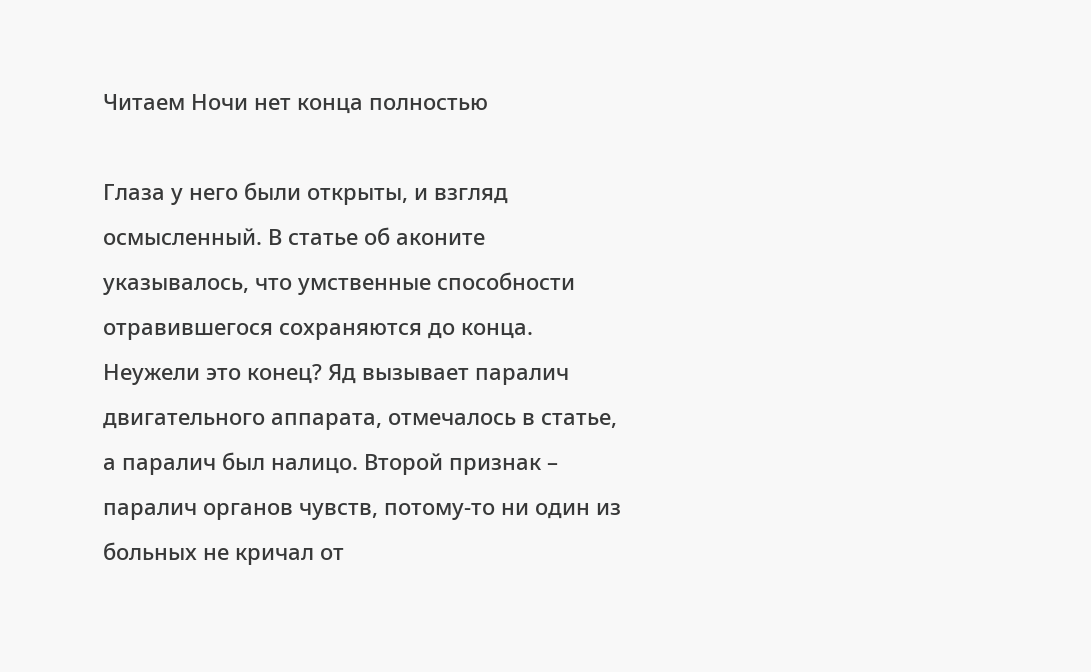Читаем Ночи нет конца полностью

Глаза у него были открыты, и взгляд осмысленный. В статье об аконите указывалось, что умственные способности отравившегося сохраняются до конца. Неужели это конец? Яд вызывает паралич двигательного аппарата, отмечалось в статье, а паралич был налицо. Второй признак – паралич органов чувств, потому-то ни один из больных не кричал от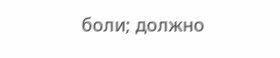боли; должно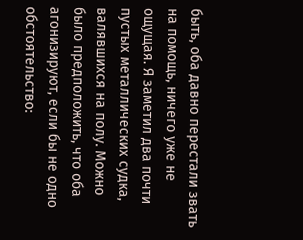быть, оба давно перестали звать на помощь, ничего уже не ощущая. Я заметил два почти пустых металлических судка, валявшихся на полу. Можно было предположить, что оба агонизируют, если бы не одно обстоятельство: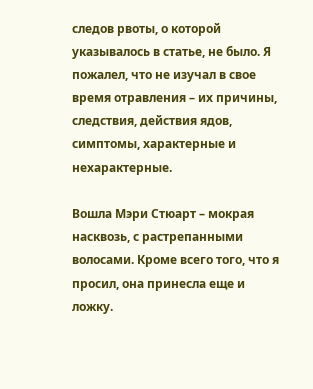следов рвоты, о которой указывалось в статье, не было. Я пожалел, что не изучал в свое время отравления – их причины, следствия, действия ядов, симптомы, характерные и нехарактерные.

Вошла Мэри Стюарт – мокрая насквозь, с растрепанными волосами. Кроме всего того, что я просил, она принесла еще и ложку.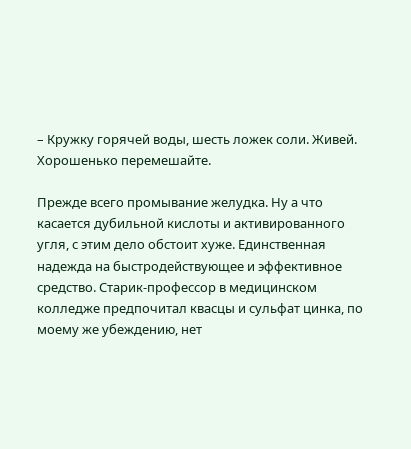– Кружку горячей воды, шесть ложек соли. Живей. Хорошенько перемешайте.

Прежде всего промывание желудка. Ну а что касается дубильной кислоты и активированного угля, с этим дело обстоит хуже. Единственная надежда на быстродействующее и эффективное средство. Старик-профессор в медицинском колледже предпочитал квасцы и сульфат цинка, по моему же убеждению, нет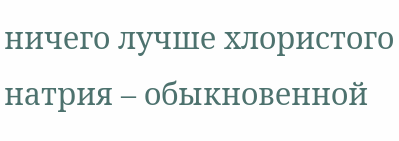ничего лучше хлористого натрия – обыкновенной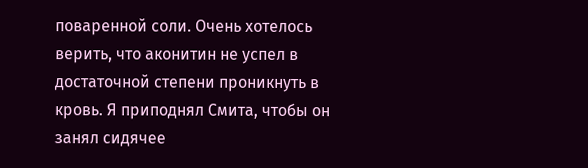поваренной соли. Очень хотелось верить, что аконитин не успел в достаточной степени проникнуть в кровь. Я приподнял Смита, чтобы он занял сидячее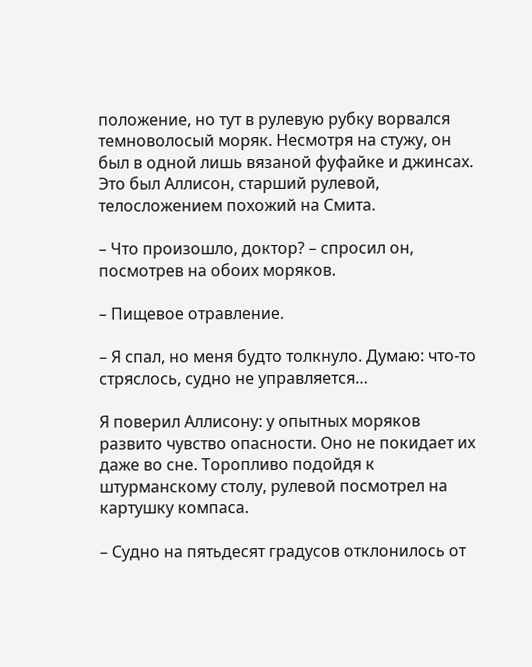положение, но тут в рулевую рубку ворвался темноволосый моряк. Несмотря на стужу, он был в одной лишь вязаной фуфайке и джинсах. Это был Аллисон, старший рулевой, телосложением похожий на Смита.

– Что произошло, доктор? – спросил он, посмотрев на обоих моряков.

– Пищевое отравление.

– Я спал, но меня будто толкнуло. Думаю: что-то стряслось, судно не управляется…

Я поверил Аллисону: у опытных моряков развито чувство опасности. Оно не покидает их даже во сне. Торопливо подойдя к штурманскому столу, рулевой посмотрел на картушку компаса.

– Судно на пятьдесят градусов отклонилось от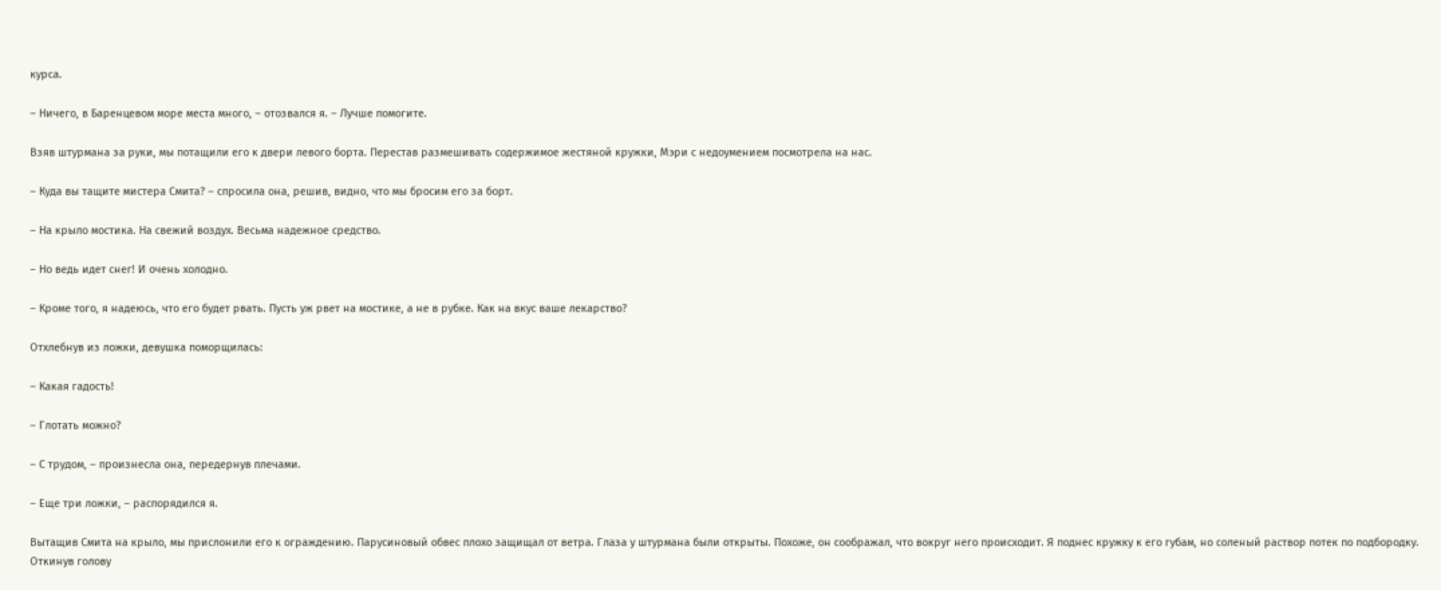курса.

– Ничего, в Баренцевом море места много, – отозвался я. – Лучше помогите.

Взяв штурмана за руки, мы потащили его к двери левого борта. Перестав размешивать содержимое жестяной кружки, Мэри с недоумением посмотрела на нас.

– Куда вы тащите мистера Смита? – спросила она, решив, видно, что мы бросим его за борт.

– На крыло мостика. На свежий воздух. Весьма надежное средство.

– Но ведь идет снег! И очень холодно.

– Кроме того, я надеюсь, что его будет рвать. Пусть уж рвет на мостике, а не в рубке. Как на вкус ваше лекарство?

Отхлебнув из ложки, девушка поморщилась:

– Какая гадость!

– Глотать можно?

– С трудом, – произнесла она, передернув плечами.

– Еще три ложки, – распорядился я.

Вытащив Смита на крыло, мы прислонили его к ограждению. Парусиновый обвес плохо защищал от ветра. Глаза у штурмана были открыты. Похоже, он соображал, что вокруг него происходит. Я поднес кружку к его губам, но соленый раствор потек по подбородку. Откинув голову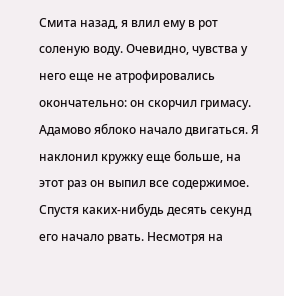Смита назад, я влил ему в рот соленую воду. Очевидно, чувства у него еще не атрофировались окончательно: он скорчил гримасу. Адамово яблоко начало двигаться. Я наклонил кружку еще больше, на этот раз он выпил все содержимое. Спустя каких-нибудь десять секунд его начало рвать. Несмотря на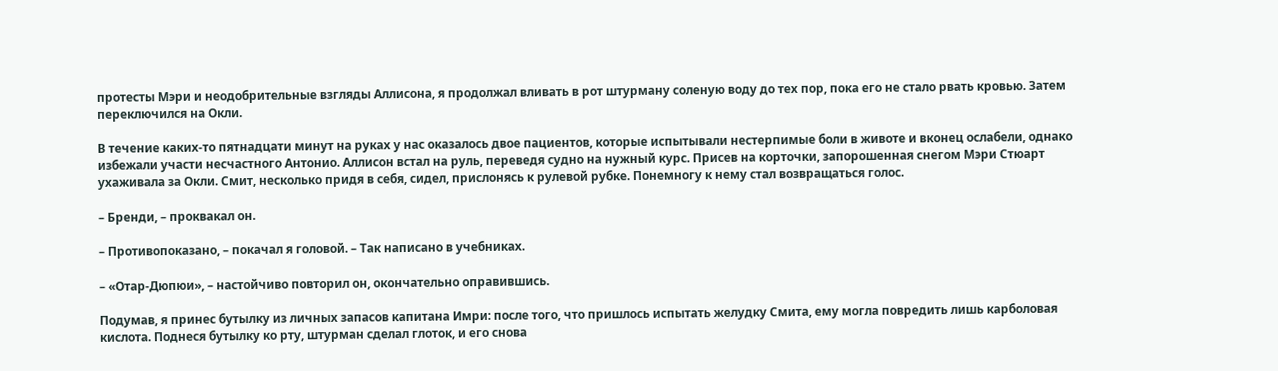протесты Мэри и неодобрительные взгляды Аллисона, я продолжал вливать в рот штурману соленую воду до тех пор, пока его не стало рвать кровью. Затем переключился на Окли.

В течение каких-то пятнадцати минут на руках у нас оказалось двое пациентов, которые испытывали нестерпимые боли в животе и вконец ослабели, однако избежали участи несчастного Антонио. Аллисон встал на руль, переведя судно на нужный курс. Присев на корточки, запорошенная снегом Мэри Стюарт ухаживала за Окли. Смит, несколько придя в себя, сидел, прислонясь к рулевой рубке. Понемногу к нему стал возвращаться голос.

– Бренди, – проквакал он.

– Противопоказано, – покачал я головой. – Так написано в учебниках.

– «Отар-Дюпюи», – настойчиво повторил он, окончательно оправившись.

Подумав, я принес бутылку из личных запасов капитана Имри: после того, что пришлось испытать желудку Смита, ему могла повредить лишь карболовая кислота. Поднеся бутылку ко рту, штурман сделал глоток, и его снова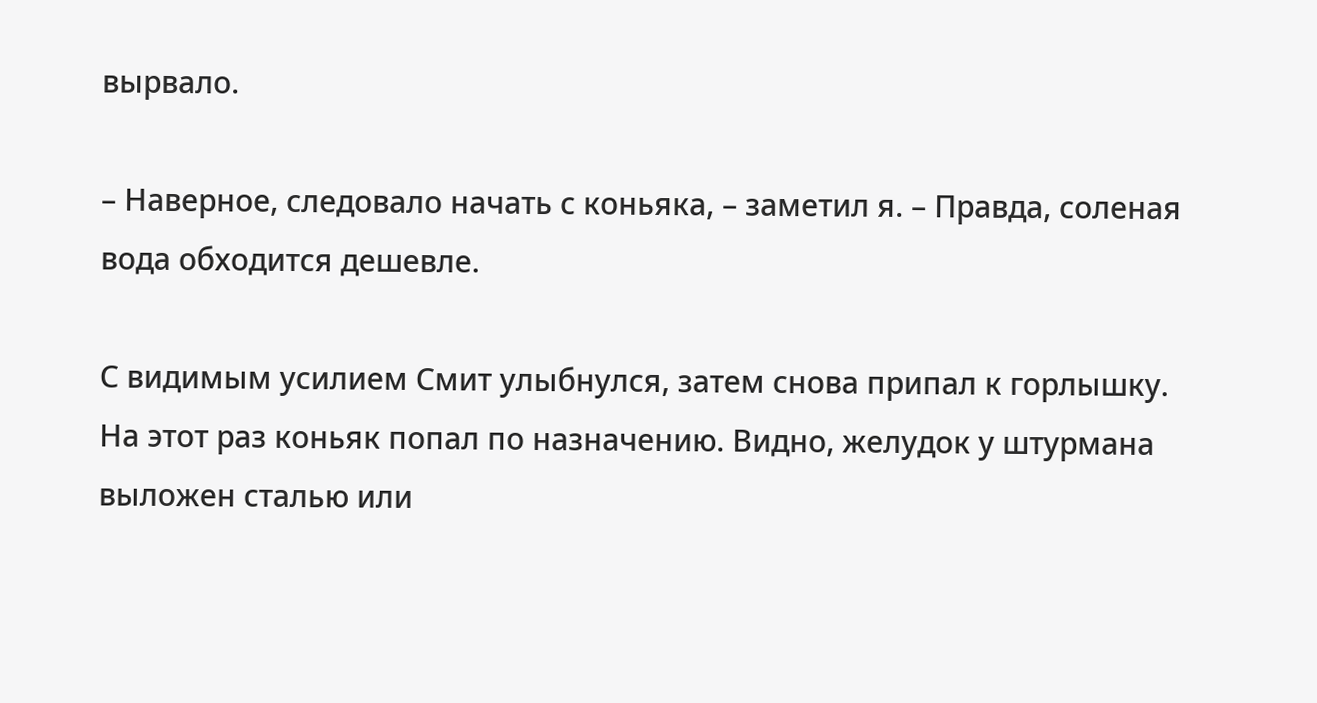вырвало.

– Наверное, следовало начать с коньяка, – заметил я. – Правда, соленая вода обходится дешевле.

С видимым усилием Смит улыбнулся, затем снова припал к горлышку. На этот раз коньяк попал по назначению. Видно, желудок у штурмана выложен сталью или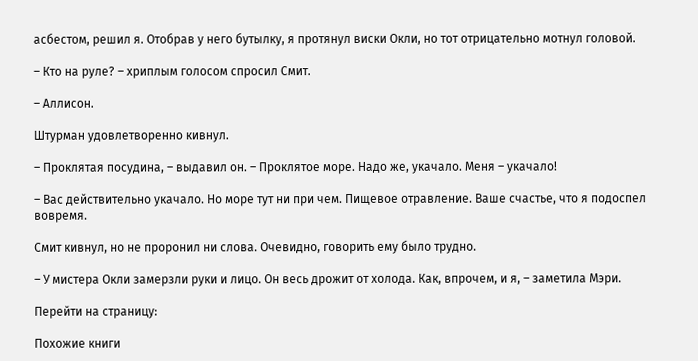асбестом, решил я. Отобрав у него бутылку, я протянул виски Окли, но тот отрицательно мотнул головой.

– Кто на руле? – хриплым голосом спросил Смит.

– Аллисон.

Штурман удовлетворенно кивнул.

– Проклятая посудина, – выдавил он. – Проклятое море. Надо же, укачало. Меня – укачало!

– Вас действительно укачало. Но море тут ни при чем. Пищевое отравление. Ваше счастье, что я подоспел вовремя.

Смит кивнул, но не проронил ни слова. Очевидно, говорить ему было трудно.

– У мистера Окли замерзли руки и лицо. Он весь дрожит от холода. Как, впрочем, и я, – заметила Мэри.

Перейти на страницу:

Похожие книги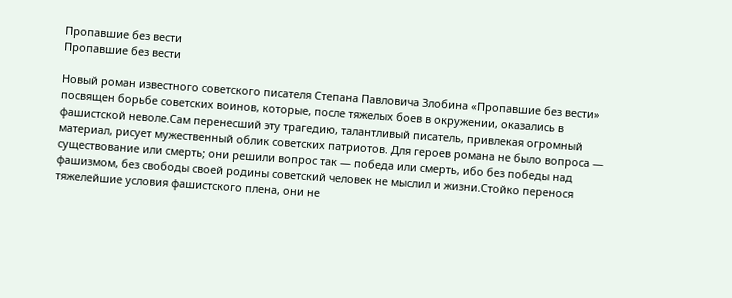Пропавшие без вести
Пропавшие без вести

Новый роман известного советского писателя Степана Павловича Злобина «Пропавшие без вести» посвящен борьбе советских воинов, которые, после тяжелых боев в окружении, оказались в фашистской неволе.Сам перенесший эту трагедию, талантливый писатель, привлекая огромный материал, рисует мужественный облик советских патриотов. Для героев романа не было вопроса — существование или смерть; они решили вопрос так — победа или смерть, ибо без победы над фашизмом, без свободы своей родины советский человек не мыслил и жизни.Стойко перенося тяжелейшие условия фашистского плена, они не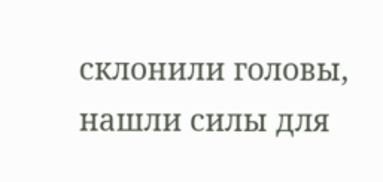склонили головы, нашли силы для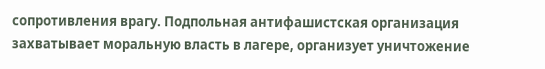сопротивления врагу. Подпольная антифашистская организация захватывает моральную власть в лагере, организует уничтожение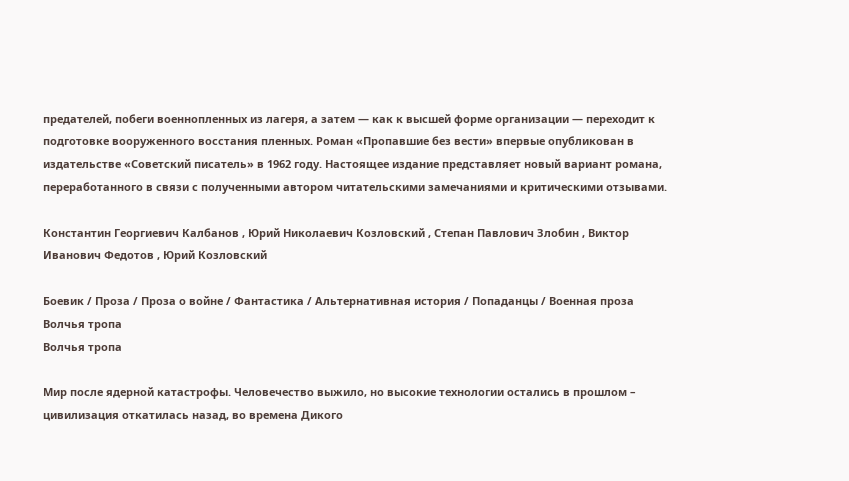предателей, побеги военнопленных из лагеря, а затем — как к высшей форме организации — переходит к подготовке вооруженного восстания пленных. Роман «Пропавшие без вести» впервые опубликован в издательстве «Советский писатель» в 1962 году. Настоящее издание представляет новый вариант романа, переработанного в связи с полученными автором читательскими замечаниями и критическими отзывами.

Константин Георгиевич Калбанов , Юрий Николаевич Козловский , Степан Павлович Злобин , Виктор Иванович Федотов , Юрий Козловский

Боевик / Проза / Проза о войне / Фантастика / Альтернативная история / Попаданцы / Военная проза
Волчья тропа
Волчья тропа

Мир после ядерной катастрофы. Человечество выжило, но высокие технологии остались в прошлом – цивилизация откатилась назад, во времена Дикого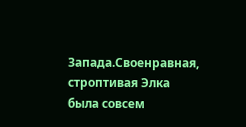Запада.Своенравная, строптивая Элка была совсем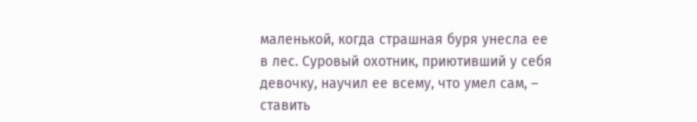маленькой, когда страшная буря унесла ее в лес. Суровый охотник, приютивший у себя девочку, научил ее всему, что умел сам, – ставить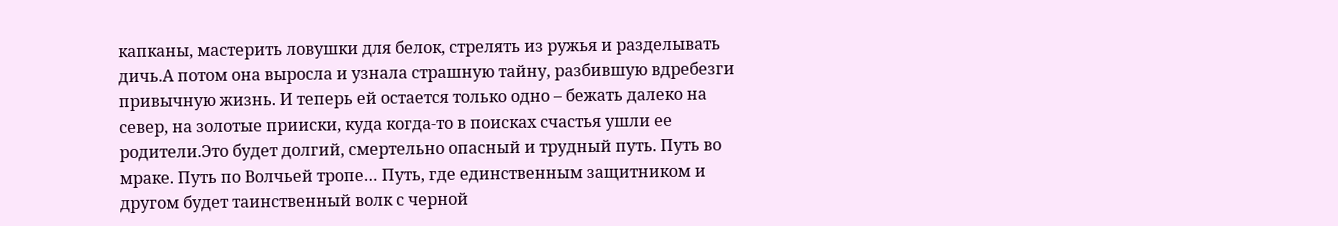капканы, мастерить ловушки для белок, стрелять из ружья и разделывать дичь.А потом она выросла и узнала страшную тайну, разбившую вдребезги привычную жизнь. И теперь ей остается только одно – бежать далеко на север, на золотые прииски, куда когда-то в поисках счастья ушли ее родители.Это будет долгий, смертельно опасный и трудный путь. Путь во мраке. Путь по Волчьей тропе… Путь, где единственным защитником и другом будет таинственный волк с черной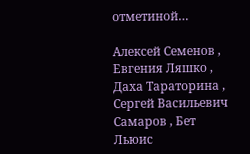отметиной…

Алексей Семенов , Евгения Ляшко , Даха Тараторина , Сергей Васильевич Самаров , Бет Льюис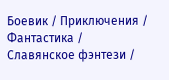Боевик / Приключения / Фантастика / Славянское фэнтези /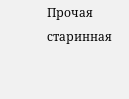Прочая старинная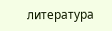литература